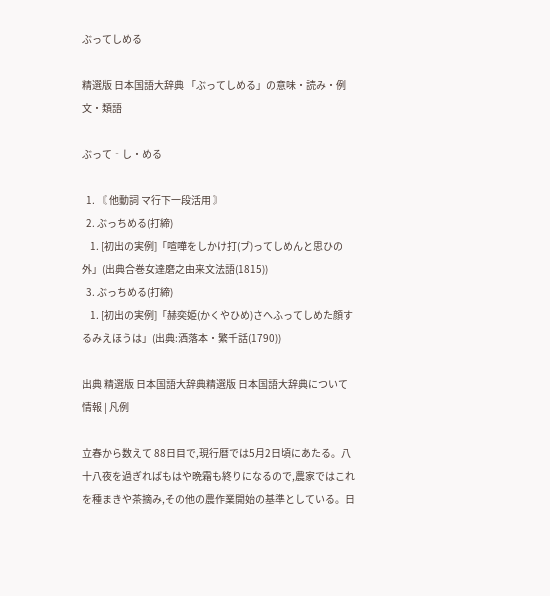ぶってしめる

精選版 日本国語大辞典 「ぶってしめる」の意味・読み・例文・類語

ぶって‐し・める

  1. 〘 他動詞 マ行下一段活用 〙
  2. ぶっちめる(打締)
    1. [初出の実例]「喧嘩をしかけ打(ブ)ってしめんと思ひの外」(出典合巻女達磨之由来文法語(1815))
  3. ぶっちめる(打締)
    1. [初出の実例]「赫奕姫(かくやひめ)さへふってしめた顔するみえほうは」(出典:洒落本・繁千話(1790))

出典 精選版 日本国語大辞典精選版 日本国語大辞典について 情報 | 凡例

立春から数えて 88日目で,現行暦では5月2日頃にあたる。八十八夜を過ぎればもはや晩霜も終りになるので,農家ではこれを種まきや茶摘み,その他の農作業開始の基準としている。日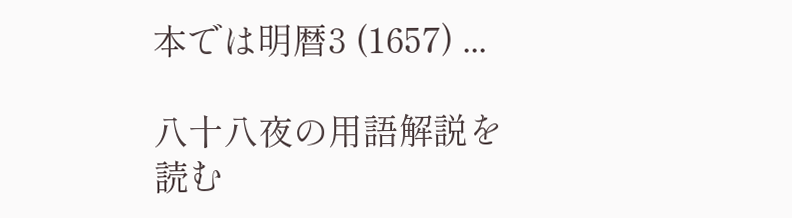本では明暦3 (1657) ...

八十八夜の用語解説を読む